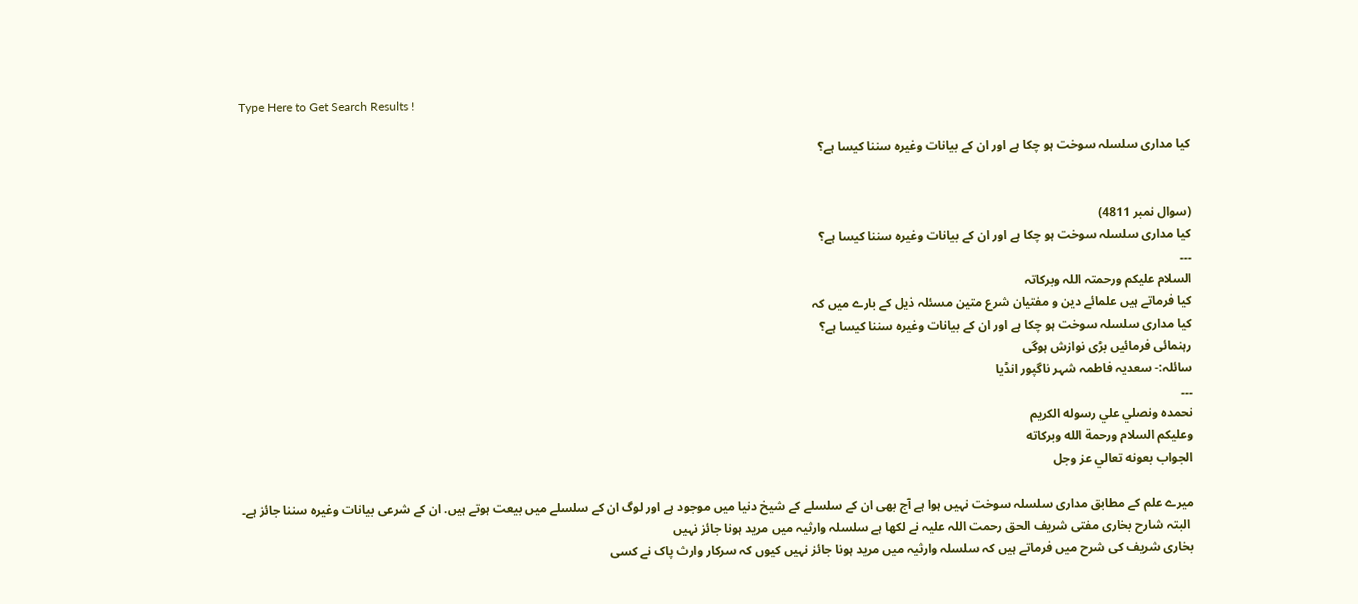Type Here to Get Search Results !

کیا مداری سلسلہ سوخت ہو چکا ہے اور ان کے بیانات وغیرہ سننا کیسا ہے؟


(سوال نمبر 4811)
کیا مداری سلسلہ سوخت ہو چکا ہے اور ان کے بیانات وغیرہ سننا کیسا ہے؟
۔۔۔
السلام علیکم ورحمتہ اللہ وبرکاتہ
کیا فرماتے ہیں علمائے دین و مفتیان شرع متین مسئلہ ذیل کے بارے میں کہ
کیا مداری سلسلہ سوخت ہو چکا ہے اور ان کے بیانات وغیرہ سننا کیسا ہے؟
رہنمائی فرمائیں بڑی نوازش ہوگی
سائلہ:- سعدیہ فاطمہ شہر ناگپور انڈیا
۔۔۔
نحمده ونصلي علي رسوله الكريم
وعلیکم السلام ورحمة الله وبركاته
الجواب بعونه تعالي عز وجل

میرے علم کے مطابق مداری سلسلہ سوخت نہیں ہوا ہے آج بھی ان کے سلسلے کے شیخ دنیا میں موجود ہے اور لوگ ان کے سلسلے میں بیعت ہوتے ہیں. ان کے شرعی بیانات وغیرہ سننا جائز ہے۔
 البتہ شارح بخاری مفتی شریف الحق رحمت اللہ علیہ نے لکھا ہے سلسلہ وارثیہ میں مرید ہونا جائز نہیں
بخاری شریف کی شرح میں فرماتے ہیں کہ سلسلہ وارثیہ میں مرید ہونا جائز نہیں کیوں کہ سرکار وارث پاک نے کسی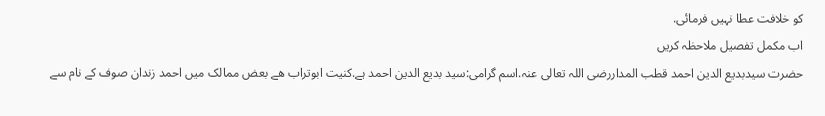کو خلافت عطا نہیں فرمائی.
اب مکمل تفصیل ملاحظہ کریں
حضرت سیدبدیع الدین احمد قطب المداررضی اللہ تعالی عنہ.اسم گرامی:سید بدیع الدین احمد ہے.کنیت ابوتراب ھے بعض ممالک میں احمد زندان صوف کے نام سے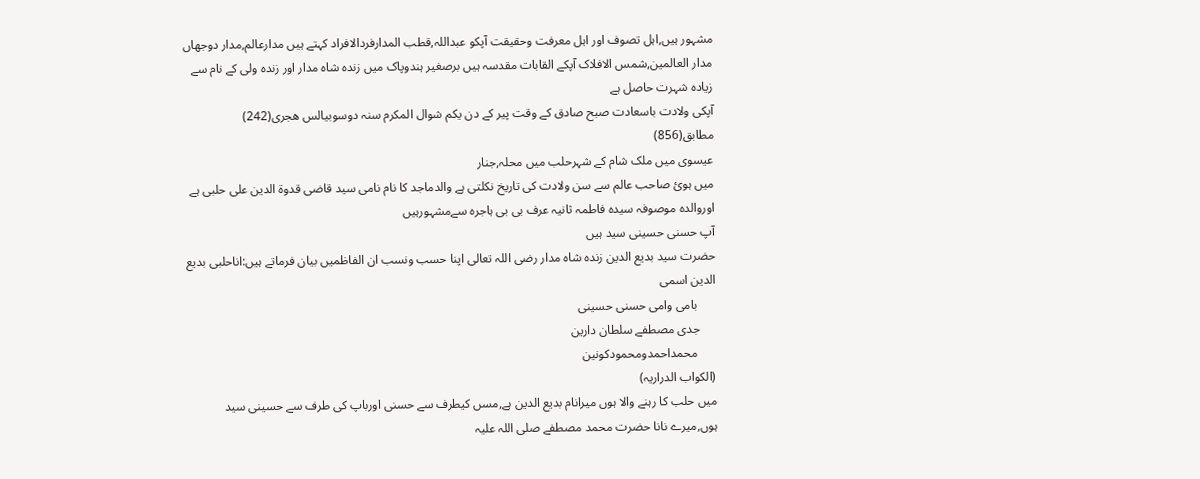مشہور ہیں,اہل تصوف اور اہل معرفت وحقیقت آپکو عبداللہ,قطب المدارفردالافراد کہتے ہیں مدارعالم,مدار دوجھاں مدار العالمین,شمس الافلاک آپکے القابات مقدسہ ہیں برصغیر ہندوپاک میں زندہ شاہ مدار اور زندہ ولی کے نام سے زیادہ شہرت حاصل ہے
آپکی ولادت باسعادت صبح صادق کے وقت پیر کے دن یکم شوال المکرم سنہ دوسوبیالس ھجری(242) مطابق(856)
عیسوی میں ملک شام کے شہرحلب میں محلہ,جنار
میں ہوئ صاحب عالم سے سن ولادت کی تاریخ نکلتی ہے والدماجد کا نام نامی سید قاضی قدوۃ الدین علی حلبی ہے اوروالدہ موصوفہ سیدہ فاطمہ ثانیہ عرف بی بی ہاجرہ سےمشہورہیں
آپ حسنی حسینی سید ہیں
حضرت سید بدیع الدین زندہ شاہ مدار رضی اللہ تعالی اپنا حسب ونسب ان الفاظمیں بیان فرماتے ہیں:اناحلبی بدیع الدین اسمی
      بامی وامی حسنی حسینی
     جدی مصطفے سلطان دارین
      محمداحمدومحمودکونین
(الکواب الدراریہ)
میں حلب کا رہنے والا ہوں میرانام بدیع الدین ہے,مسں کیطرف سے حسنی اورباپ کی طرف سے حسینی سید ہوں,میرے نانا حضرت محمد مصطفے صلی اللہ علیہ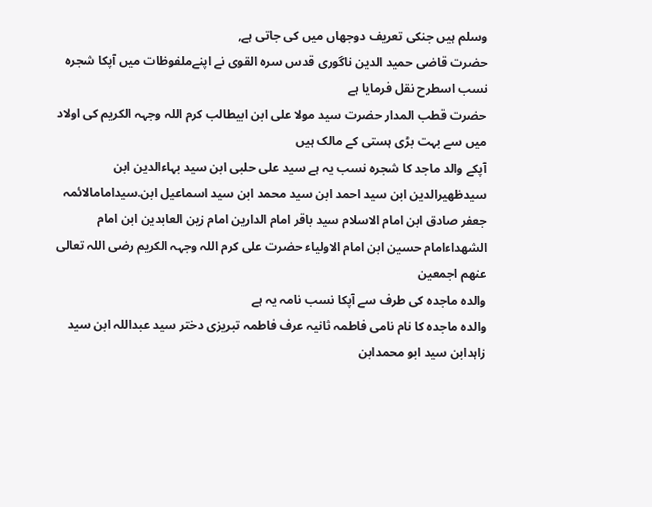وسلم ہیں جنکی تعریف دوجھاں میں کی جاتی ہے,
حضرت قاضی حمید الدین ناگوری قدس سرہ القوی نے اپنےملفوظات میں آپکا شجرہ نسب اسطرح نقل فرمایا ہے
حضرت قطب المدار حضرت سید مولا علی ابن ابیطالب کرم اللہ وجہہ الکریم کی اولاد میں سے بہت بڑی ہستی کے مالک ہیں
آپکے والد ماجد کا شجرہ نسب یہ ہے سید علی حلبی ابن سید بہاءالدین ابن سیدظھیرالدین ابن سید احمد ابن سید محمد ابن سید اسماعیل ابن.سیدامامالائمہ جعفر صادق ابن امام الاسلام سید باقر امام الدارین امام زین العابدین ابن امام الشھداءامام حسین ابن امام الاولیاء حضرت علی کرم اللہ وجہہ الکریم رضی اللہ تعالی عنھم اجمعین
والدہ ماجدہ کی طرف سے آپکا نسب نامہ یہ ہے
والدہ ماجدہ کا نام نامی فاطمہ ثانیہ عرف فاطمہ تبریزی دختر سید عبداللہ ابن سید زاہدابن سید ابو محمدابن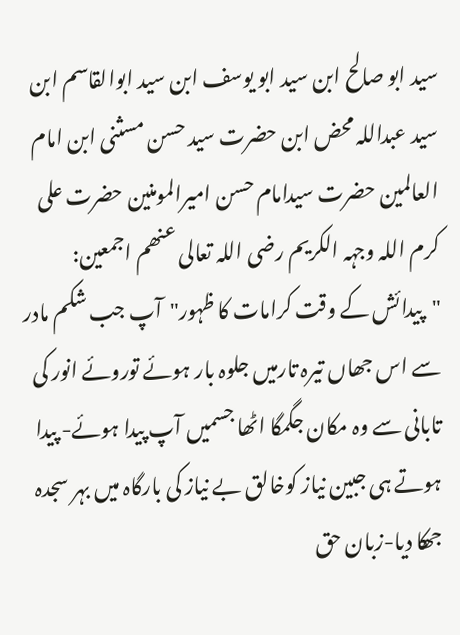سید ابو صالح ابن سید ابو یوسف ابن سید ابوالقاسم ابن سید عبداللہ محض ابن حضرت سید حسن مسثنی ابن امام العالمین حضرت سیدامام حسن امیرالمومنین حضرت علی کرم اللہ وجہہ الکریم رضی اللہ تعالی عنھم اجمعین:
"پیدائش کے وقت کرامات کا ظہور"آپ جب شکم مادر سے اس جھاں تیرہ تارمیں جلوہ بار ہوئے توروئے انور کی تابانی سے وہ مکان جگمگا اٹھا جسمیں آپ پیدا ہوئے- پیدا ہوتے ہی جبین نیاز کوخالق بے نیاز کی بارگاہ میں بہر سجدہ جھکا دیا-زبان حق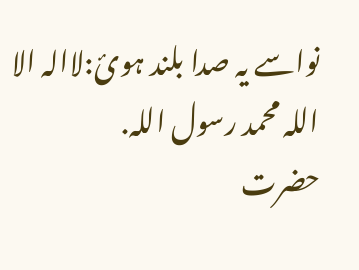نواسے یہ صدا بلند ہوئ:لاالہ الا اللہ محمد رسول اللہ.
حضرت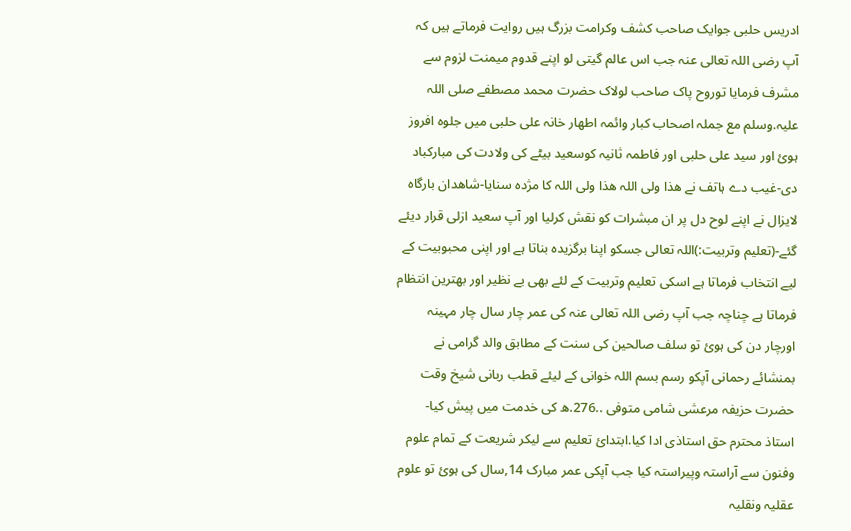ادریس حلبی جوایک صاحب کشف وکرامت بزرگ ہیں روایت فرماتے ہیں کہ آپ رضی اللہ تعالی عنہ جب اس عالم گیتی لو اپنے قدوم میمنت لزوم سے مشرف فرمایا توروح پاک صاحب لولاک حضرت محمد مصطفے صلی اللہ علیہ.وسلم مع جملہ اصحاب کبار وائمہ اطھار خانہ علی حلبی میں جلوہ افروز ہوئ اور سید علی حلبی اور فاطمہ ثانیہ کوسعید بیٹے کی ولادت کی مبارکباد دی-غیب دے ہاتف نے ھذا ولی اللہ ھذا ولی اللہ کا مژدہ سنایا-شاھدان بارگاہ لایزال نے اپنے لوح دل پر ان مبشرات کو نقش کرلیا اور آپ سعید ازلی قرار دیئے گئے-(تعلیم وتربیت:)اللہ تعالی جسکو اپنا برگزیدہ بناتا ہے اور اپنی محبوبیت کے لیے انتخاب فرماتا ہے اسکی تعلیم وتربیت کے لئے بھی بے نظیر اور بھترین انتظام فرماتا ہے چناچہ جب آپ رضی اللہ تعالی عنہ کی عمر چار سال چار مہینہ اورچار دن کی ہوئ تو سلف صالحین کی سنت کے مطابق والد گرامی نے بمنشائے رحمانی آپکو رسم بسم اللہ خوانی کے لیئے قطب ربانی شیخ وقت حضرت حزیفہ مرعشی شامی متوفی ..276.ھ کی خدمت میں پیش کیا-
استاذ محترم حق استاذی ادا کیا.ابتدائ تعلیم سے لیکر شریعت کے تمام علوم وفنون سے آراستہ وپیراستہ کیا جب آپکی عمر مبارک 14,سال کی ہوئ تو علوم عقلیہ ونقلیہ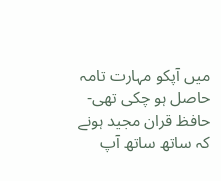میں آپکو مہارت تامہ حاصل ہو چکی تھی-حافظ قران مجید ہونے کہ ساتھ ساتھ آپ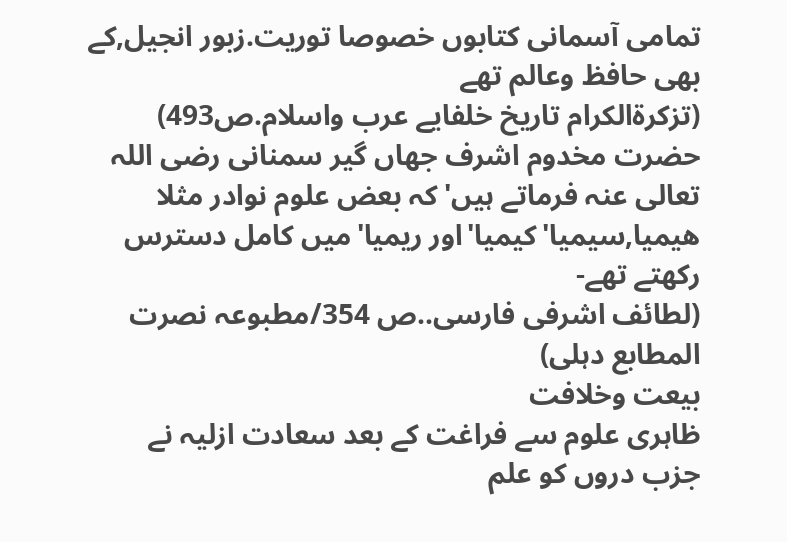تمامی آسمانی کتابوں خصوصا توریت.زبور انجیل,کے بھی حافظ وعالم تھے
(تزکرۃالکرام تاریخ خلفایے عرب واسلام.ص493)
حضرت مخدوم اشرف جھاں گیر سمنانی رضی اللہ تعالی عنہ فرماتے ہیں'کہ بعض علوم نوادر مثلا ھیمیا,سیمیا'کیمیا'اور ریمیا'میں کامل دسترس رکھتے تھے-
(لطائف اشرفی فارسی..ص 354/مطبوعہ نصرت المطابع دہلی)
بیعت وخلافت
ظاہری علوم سے فراغت کے بعد سعادت ازلیہ نے جزب دروں کو علم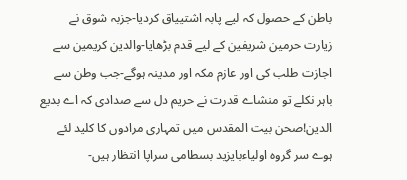باطن کے حصول کہ لیے پابہ اشتییاق کردیا-جزبہ شوق نے زیارت حرمین شریفین کے لیے قدم بڑھایا-والدین کریمین سے اجازت طلب کی اور عازم مکہ اور مدینہ ہوگے-جب وطن سے باہر نکلے تو منشاے قدرت نے حریم دل سے صدادی کہ اے بدیع الدین!صحن بیت المقدس میں تمہاری مرادوں کا کلید لئے ہوے سر گروہ اولیاءبایزید بسطامی سراپا انتظار ہیں-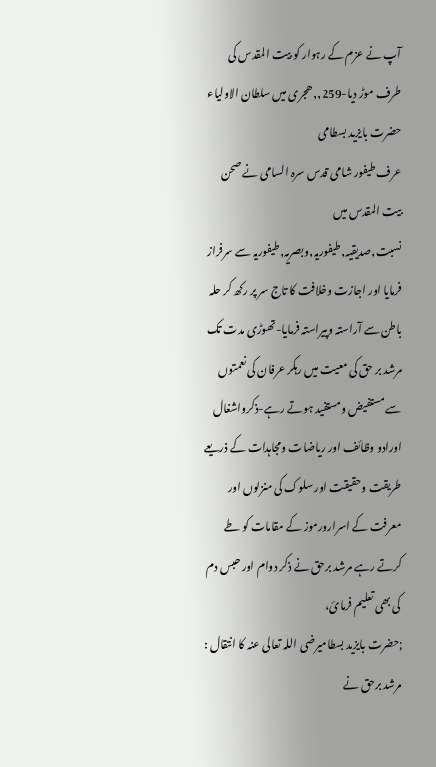آپ نے عزم کے رہوار کو بیت المقدس کی طرف موڑ دیا-259,,ھجری میں سلطان الاولیاء حضرت بایزید بسطامی
عرف طیفور شامی قدس سرہ السامی نے صحن بیت المقدس میں نسبت,صدیقیہ,طیفوریہ,وبصریہ,طیفوریہ سے سرفراز فرمایا اور اجازت وخلافت کا تاج سر پر رکھ کر حلہ باطن سے آراستہ وپیراستہ فرمایا-تھوڑی مدت تک مرشد بر حق کی معیت میں رہکر عرفان کی نعمتوں سے مستفیض ومستفید ہوتے رہے-ذکرواشغال اورادو وظائف اور ریاضات ومجاہدات کے ذریعے طریقت وحقیقت اور سلوک کی منزلوں اور معرفت کے اسرارورموز کے مقامات کو طے کرتے رہے مرشد برحق نے ذکر دوام اور حبس دم کی بھی تعلیم فرمائ،
;حضرت بایزید بسطامیرضی اللہ تعالی عنہ کا انتقال :
مرشد برحق نے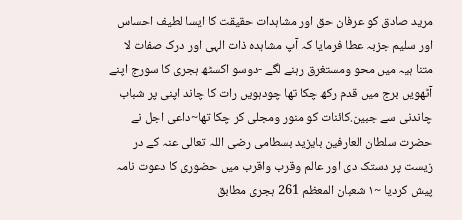مرید صادق کو عرفان حق اور مشاہدات حقیقت کا ایسا لطیف احساس اور سلیم جزبہ عطا فرمایا کہ آپ مشاہدہ ذات الہی اور درک صفات لا متنا ہیہ میں محو ومستغرق رہنے لگے -دوسو اکسٹھ ہجری کا سورج اپنے آٹھویں برج میں قدم رکھ چکا تھا چودہویں رات کا چاند اپنی پر شباب چاندنی سے جبین.کائنات کو منور ومجلی کر چکا تھا~داعی اجل نے حضرت سلطان العارفین بایزید بسطامی رضی اللہ تعالی عنہ کے در زیست پر دستک دی اور عالم وقرب واقرب میں حضوری کا دعوت نامہ پیش کردیا ~۱ شعبان المعظم 261 ہجری مطابق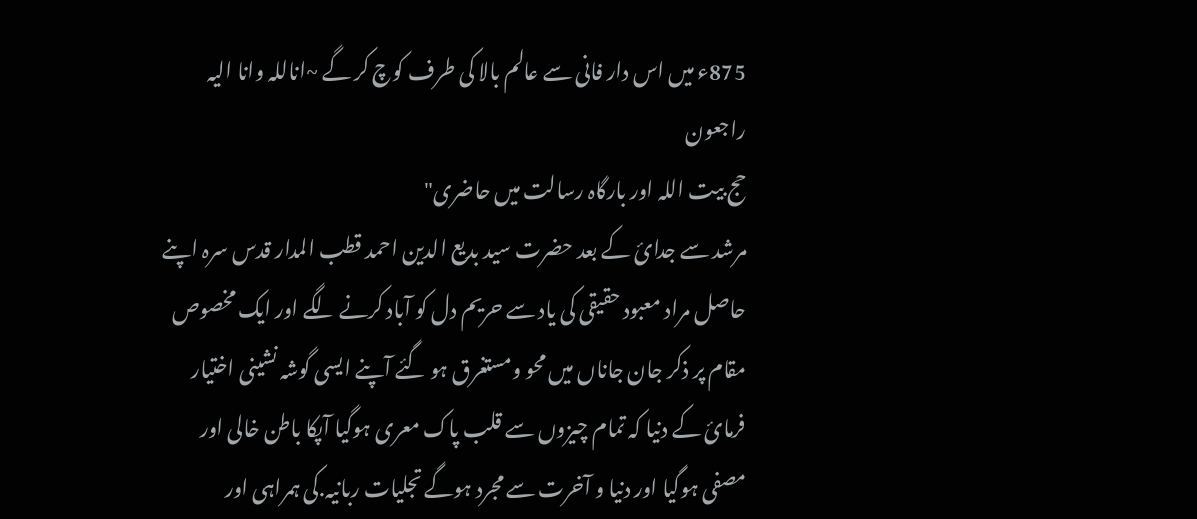875ء میں اس دار فانی سے عالم بالا کی طرف کوچ کر گے ~اناللہ وانا الیہ راجعون
حج بیت اللہ اور بارگاہ رسالت میں حاضری"
مرشد سے جدائ کے بعد حضرت سید بدیع الدین احمد قطب المدار قدس سرہ اپنے حاصل مراد معبود حقیقی کی یاد سے حریم دل کو آباد کرنے لگے اور ایک مخصوص مقام پر ذکر جان جاناں میں محو ومستغرق ہو گئے آپنے ایسی گوشہ نشینی اختیار فرمائ کے دنیا کہ تمام چیزوں سے قلب پاک معری ہوگیا آپکا باطن خالی اور مصفی ہوگیا اور دنیا و آخرت سے مجرد ہوگے تجلیات ربانیہ.کی ہمراہی اور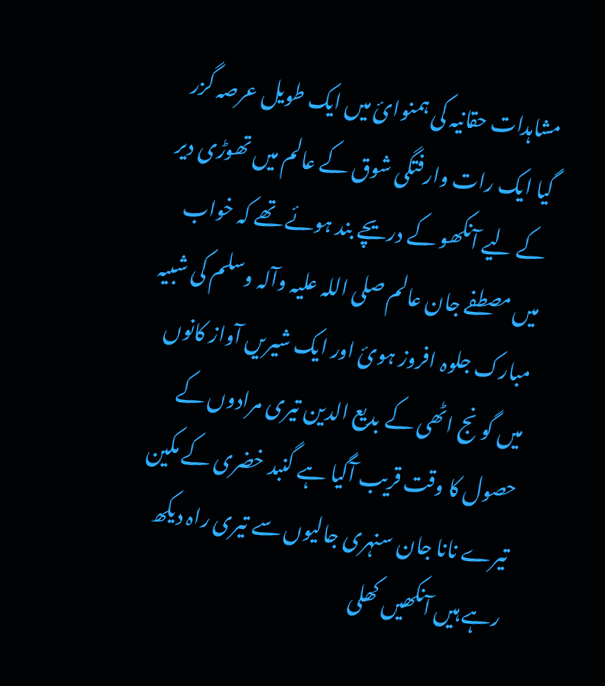مشاہدات حقانیہ کی ہمنوائ میں ایک طویل عرصہ گزر گیا ایک رات وارفتگی شوق کے عالم میں تھوڑی دیر کے لیے آنکھو کے دریچے بند ہوئے تھے کہ خواب میں مصطفے جان عالم صلی اللہ علیہ وآلہ وسلم کی شبیہ مبارک جلوہ افروز ہوئ اور ایک شیریں آواز کانوں میں گونج اٹھی کے بدیع الدین تیری مرادوں کے حصول کا وقت قریب آگیا ہے گنبد خضری کے مکین تیرے نانا جان سنہری جالیوں سے تیری راہ دیکھ رہے ہیں آنکھیں کھلی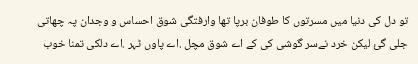تو دل کی دنیا میں مسرتوں کا طوفان برپا تھا وارفتگی شوق احساس و وجدان پہ چھاتی جلی گئ لیکن خرد نےسر گوشی کی کے اے شوق مچل .اے پاوں ٹہر .اے دلکی تمنا خوب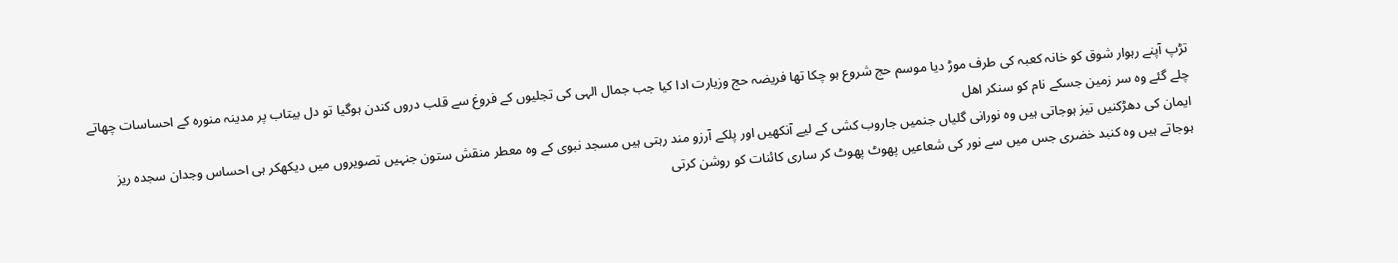تڑپ آپنے رہوار شوق کو خانہ کعبہ کی طرف موڑ دیا موسم حج شروع ہو چکا تھا فریضہ حج وزیارت ادا کیا جب جمال الہی کی تجلیوں کے فروغ سے قلب دروں کندن ہوگیا تو دل بیتاب پر مدینہ منورہ کے احساسات چھاتے چلے گئے وہ سر زمین جسکے نام کو سنکر اھل
ایمان کی دھڑکنیں تیز ہوجاتی ہیں وہ نورانی گلیاں جنمیں جاروب کشی کے لیے آنکھیں اور پلکے آرزو مند رہتی ہیں مسجد نبوی کے وہ معطر منقش ستون جنہیں تصویروں میں دیکھکر ہی احساس وجدان سجدہ ریز ہوجاتے ہیں وہ کنبد خضری جس میں سے نور کی شعاعیں پھوٹ پھوٹ کر ساری کائنات کو روشن کرتی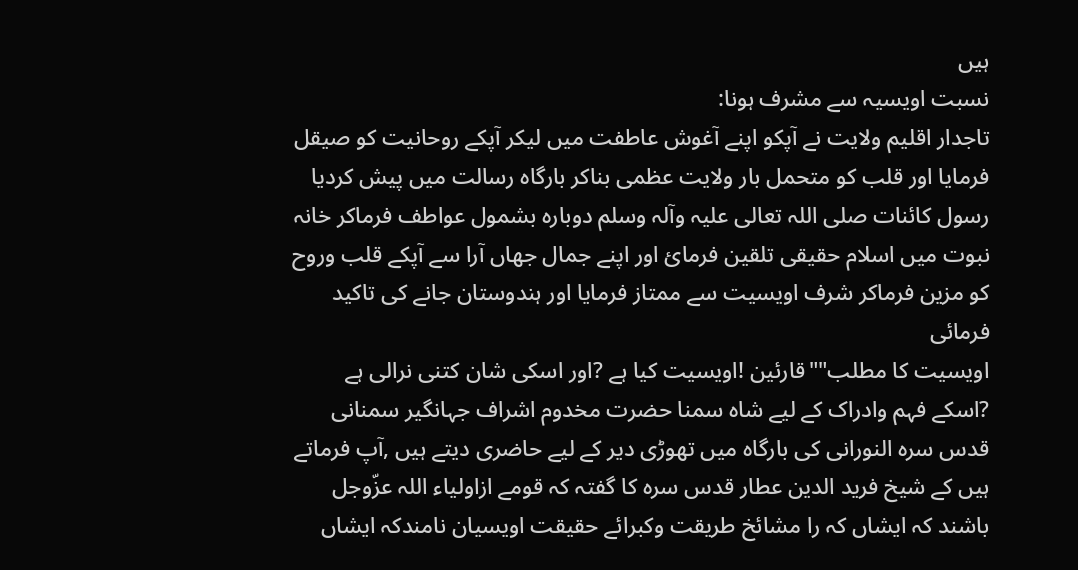ہیں
نسبت اویسیہ سے مشرف ہونا:
تاجدار اقلیم ولایت نے آپکو اپنے آغوش عاطفت میں لیکر آپکے روحانیت کو صیقل فرمایا اور قلب کو متحمل بار ولایت عظمی بناکر بارگاہ رسالت میں پیش کردیا رسول کائنات صلی اللہ تعالی علیہ وآلہ وسلم دوبارہ بشمول عواطف فرماکر خانہ نبوت میں اسلام حقیقی تلقین فرمائ اور اپنے جمال جھاں آرا سے آپکے قلب وروح کو مزین فرماکر شرف اویسیت سے ممتاز فرمایا اور ہندوستان جانے کی تاکید فرمائی
اویسیت کا مطلب""قارئین !اویسیت کیا ہے ?اور اسکی شان کتنی نرالی ہے ?اسکے فہم وادراک کے لیے شاہ سمنا حضرت مخدوم اشراف جہانگیر سمنانی قدس سرہ النورانی کی بارگاہ میں تھوڑی دیر کے لیے حاضری دیتے ہیں ,آپ فرماتے ہیں کے شیخ فرید الدین عطار قدس سرہ کا گفتہ کہ قومے ازاولیاء اللہ عزّوجل باشند کہ ایشاں کہ را مشائخ طریقت وکبرائے حقیقت اویسیان نامندکہ ایشاں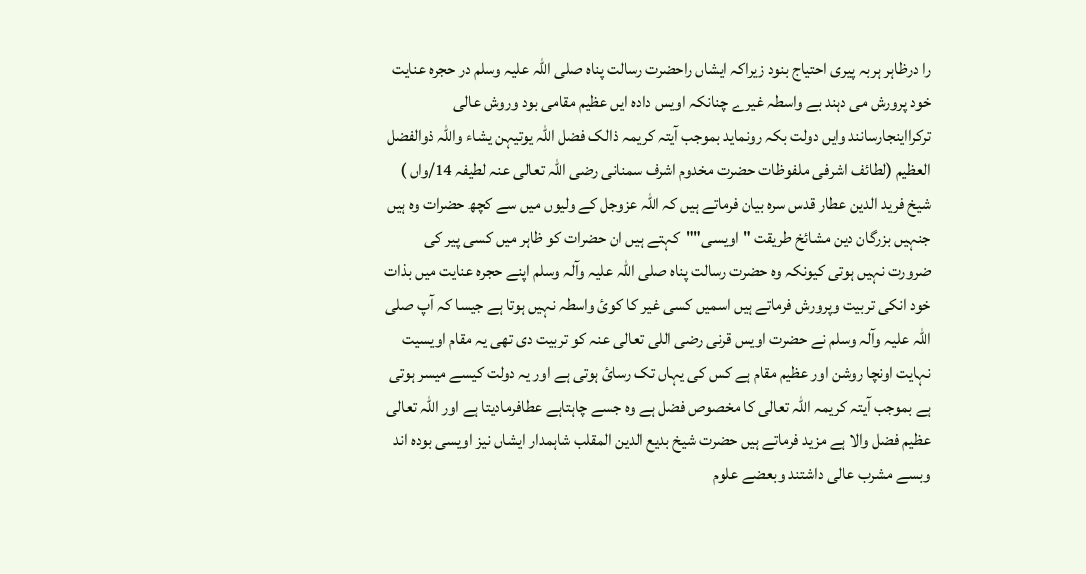را درظاہر ہربہ پیری احتیاج بنود زیراکہ ایشاں راحضرت رسالت پناہ صلی اللہ علیہ وسلم در حجرہ عنایت خود پرورش می دہند بے واسطہ غیرے چنانکہ اویس دادہ ایں عظیم مقامی بود وروش عالی ترکرااینجارسانند وایں دولت بکہ رونماید بموجب آیتہ کریمہ ذالک فضل اللہ یوتیہن یشاء واللہ ذوالفضل العظیم (لطائف اشرفی ملفوظات حضرت مخدوم اشرف سمنانی رضی اللہ تعالی عنہ لطیفہ 14/واں )
شیخ فرید الدین عطار قدس سرہ بیان فرماتے ہیں کہ اللہ عزوجل کے ولیوں میں سے کچھ حضرات وہ ہیں جنہیں بزرگان دین مشائخ طریقت "اویسی""کہتے ہیں ان حضرات کو ظاہر میں کسی پیر کی ضرورت نہیں ہوتی کیونکہ وہ حضرت رسالت پناہ صلی اللہ علیہ وآلہ وسلم اپنے حجرہ عنایت میں بذات خود انکی تربیت وپرورش فرماتے ہیں اسمیں کسی غیر کا کوئ واسطہ نہیں ہوتا ہے جیسا کہ آپ صلی اللہ علیہ وآلہ وسلم نے حضرت اویس قرنی رضی اللی تعالی عنہ کو تربیت دی تھی یہ مقام اویسیت نہایت اونچا روشن اور عظیم مقام ہے کس کی یہاں تک رسائ ہوتی ہے اور یہ دولت کیسے میسر ہوتی ہے بموجب آیتہ کریمہ اللہ تعالی کا مخصوص فضل ہے وہ جسے چاہتاہے عطافرمادیتا ہے اور اللہ تعالی عظیم فضل والا ہے مزید فرماتے ہیں حضرت شیخ بدیع الدین المقلب شاہمدار ایشاں نیز اویسی بودہ اند وبسے مشرب عالی داشتند وبعضے علوم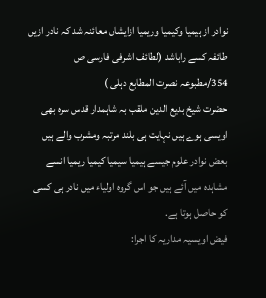نوادر از ہیمیا وکیمیا وریمیا ازایشاں معائنہ شد کہ نادر ازیں طائفہ کسے راباشد (لطائف اشرفی فارسی ص 354/مطبوعہ نصرت المطابع دہلی )
حضرت شیخ بدیع الدین ملقب بہ شاہمدار قدس سرہ بھی اویسی ہوے ہیں نہایت ہی بلند مرتبہ ومشرب والے ہیں بعض نوادر علوم جیسے ہیمیا سیمیا کیمیا ریمیا انسے مشاہدہ میں آئے ہیں جو اس گروہ اولیاء میں نادر ہی کسی کو حاصل ہوتا ہے.
فیض اویسیہ مداریہ کا اجرا: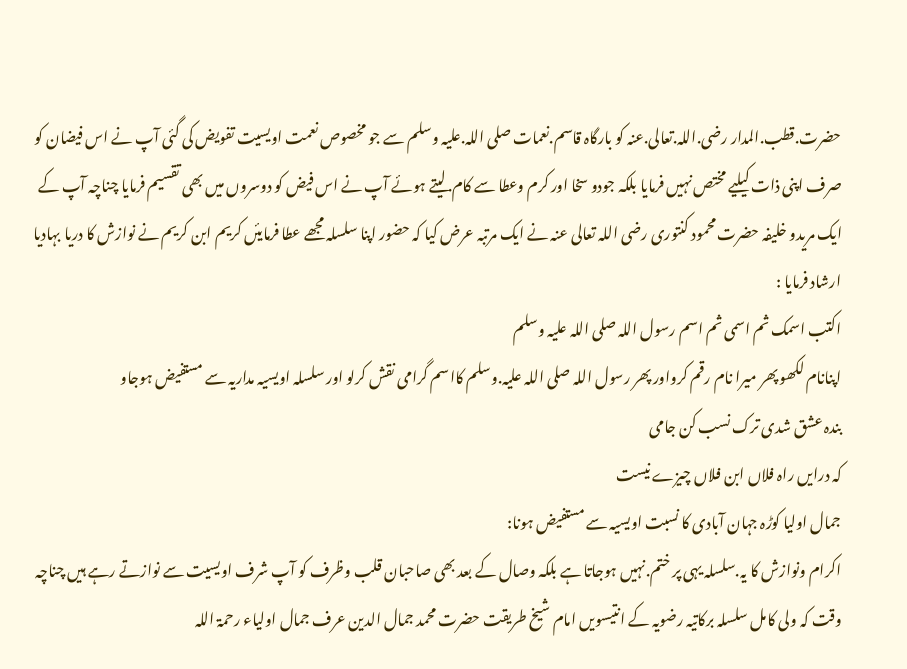حضرت.قطب.المدار رضی.اللہ.تعالی.عنہ کو بارگاہ قاسم.نعمات صلی اللہ.علیہ وسلم سے جو مخصوص نعمت اویسیت تفویض کی گئی آپ نے اس فیضان کو صرف اپنی ذات کیلیے مختص نہیں فرمایا بلکہ جودو سخا اور کرم وعطا سے کام.لیتے ہوئے آپ نے اس فیض کو دوسروں میں بھی تقسیم فرمایا چناچہ آپ کے ایک مریدو خلیفہ حضرت محمود کنتوری رضی اللہ تعالی عنہ نے ایک مرتبہ عرض کیا کہ حضور اپنا سلسلہ مجھے عطا فرمایئں کریم ابن کریم نے نوازش کا دریا بہادیا ارشاد فرمایا :
اکتب اسمک ثم اسمی ثم اسم رسول اللہ صلی اللہ علیہ وسلم
اپنانام لکھو پھر میرا نام رقم کرواور پھر رسول اللہ صلی اللہ علیہ.وسلم کااسم گرامی نقش کرلو اور سلسلہ اویسیہ مداریہ سے مستفیض ہوجاو
بندہ عشق شدی ترک نسب کن جامی
کہ درایں راہ فلاں ابن فلاں چیزے نیست
جمال اولیا کوڑہ جہان آبادی کا نسبت اویسیہ سے مستفیض ہونا:
اکرام ونوازش کا یہ.سلسلہ یہی پر ختم.نہیں ہوجاتا ہے بلکہ وصال کے بعد بھی صاحبان قلب وظرف کو آپ شرف اویسیت سے نوازتے رہے ہیں چناچہ وقت کہ ولی کامل سلسلہ برکاتیہ رضویہ کے انتیسویں امام شیخ طریقت حضرت محمد جمال الدین عرف جمال اولیاء رحمۃ اللہ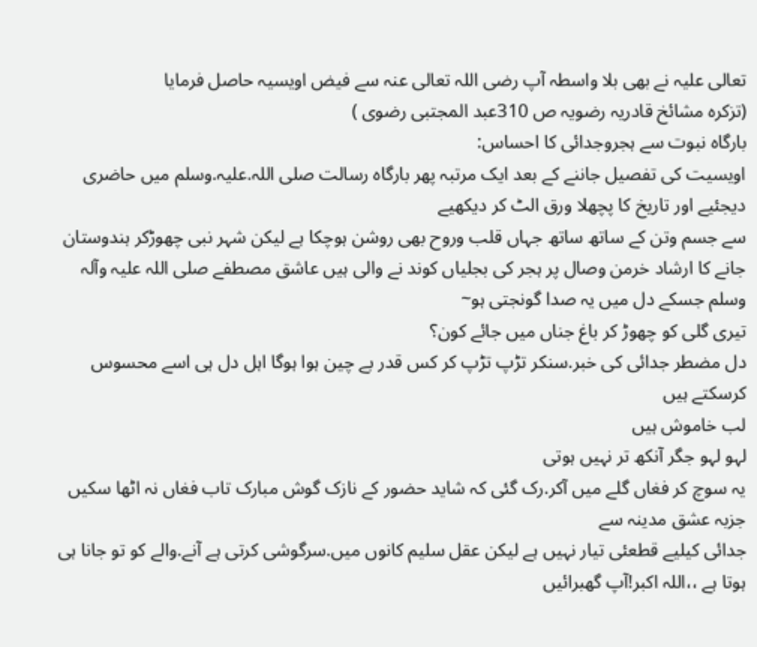تعالی علیہ نے بھی بلا واسطہ آپ رضی اللہ تعالی عنہ سے فیض اویسیہ حاصل فرمایا
(تزکرہ مشائخ قادریہ رضویہ ص 310عبد المجتبی رضوی )
بارگاہ نبوت سے ہجروجدائی کا احساس:
اویسیت کی تفصیل جاننے کے بعد ایک مرتبہ پھر بارگاہ رسالت صلی اللہ.علیہ.وسلم میں حاضری دیجئیے اور تاریخ کا پچھلا ورق الٹ کر دیکھیے
سے جسم وتن کے ساتھ ساتھ جہاں قلب وروح بھی روشن ہوچکا ہے لیکن شہر نبی چھوڑکر ہندوستان جانے کا ارشاد خرمن وصال پر ہجر کی بجلیاں کوند نے والی ہیں عاشق مصطفے صلی اللہ علیہ وآلہ وسلم جسکے دل میں یہ صدا گونجتی ہو~
تیری گلی کو چھوڑ کر باغ جناں میں جائے کون؟
دل مضطر جدائی کی خبر.سنکر تڑپ تڑپ کر کس قدر بے چین ہوا ہوگا اہل دل ہی اسے محسوس کرسکتے ہیں
لب خاموش ہیں
لہو لہو جگر آنکھ تر نہیں ہوتی
یہ سوچ کر فغاں گلے میں آکر.رک گئی کہ شاید حضور کے نازک گوش مبارک تاب فغاں نہ اٹھا سکیں
جزبہ عشق مدینہ سے
جدائی کیلیے قطعئی تیار نہیں ہے لیکن عقل سلیم کانوں میں.سرگوشی کرتی ہے آنے.والے کو تو جانا ہی ہوتا ہے ،،اللہ اکبر!آپ گھبرائیں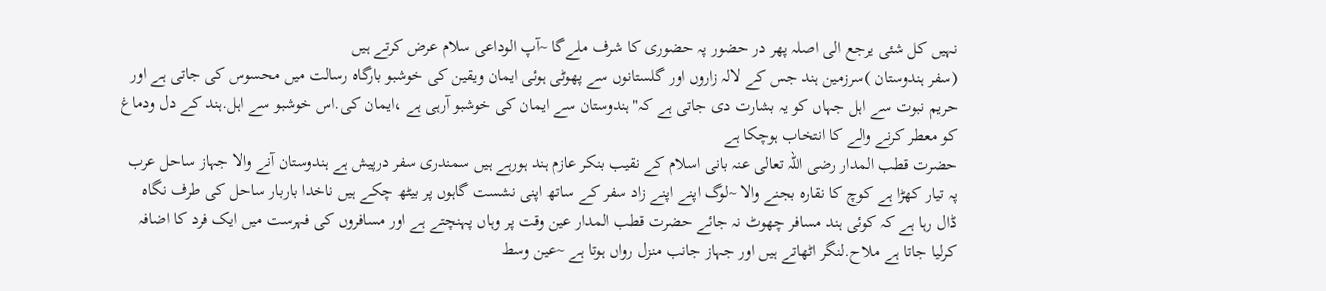نہیں کل شئی یرجع الی اصلہ پھر در حضور پہ حضوری کا شرف ملےگا ~آپ الوداعی سلام عرض کرتے ہیں
(سفر ہندوستان )سرزمین ہند جس کے لالہ زاروں اور گلستانوں سے پھوٹی ہوئی ایمان ویقین کی خوشبو بارگاہ رسالت میں محسوس کی جاتی ہے اور حریم نبوت سے اہل جہاں کو یہ بشارت دی جاتی ہے کہ"ہندوستان سے ایمان کی خوشبو آرہی ہے ،ایمان کی.اس خوشبو سے اہل.ہند کے دل ودماغ کو معطر کرنے والے کا انتخاب ہوچکا ہے
حضرت قطب المدار رضی اللہ تعالی عنہ بانی اسلام کے نقیب بنکر عازم ہند ہورہے ہیں سمندری سفر درپیش ہے ہندوستان آنے والا جہاز ساحل عرب پہ تیار کھڑا ہے کوچ کا نقارہ بجنے والا ~لوگ اپنے اپنے زاد سفر کے ساتھ اپنی نشست گاہوں پر بیٹھ چکے ہیں ناخدا باربار ساحل کی طرف نگاہ ڈال رہا ہے کہ کوئی ہند مسافر چھوٹ نہ جائے حضرت قطب المدار عین وقت پر وہاں پہنچتے ہے اور مسافروں کی فہرست میں ایک فرد کا اضافہ کرلیا جاتا ہے ملاح.لنگر اٹھاتے ہیں اور جہاز جانب منزل رواں ہوتا ہے ~عین وسط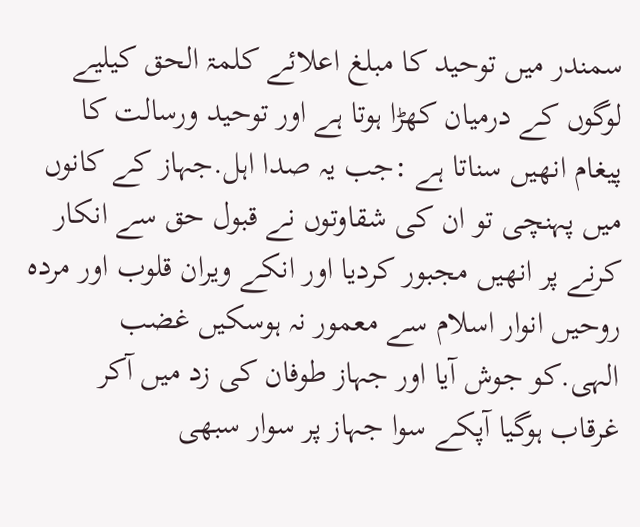سمندر میں توحید کا مبلغ اعلائے کلمۃ الحق کیلیے لوگوں کے درمیان کھڑا ہوتا ہے اور توحید ورسالت کا پیغام انھیں سناتا ہے :جب یہ صدا اہل.جہاز کے کانوں میں پہنچی تو ان کی شقاوتوں نے قبول حق سے انکار کرنے پر انھیں مجبور کردیا اور انکے ویران قلوب اور مردہ روحیں انوار اسلام سے معمور نہ ہوسکیں غضب الہی.کو جوش آیا اور جہاز طوفان کی زد میں آکر غرقاب ہوگیا آپکے سوا جہاز پر سوار سبھی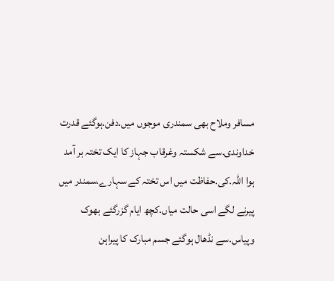مسافر وملاح بھی سمندری موجوں میں.دفن.ہوگئے قدرت خداوندی.سے شکستہ وغرقاب جہاز کا ایک تختہ بر آمد ہوا اللہ.کی.حفاظت میں اس تختہ کے سہارے.سمندر میں پیرنے لگے اسی حالت میاں.کچھ ایام گزرگئے بھوک وپیاس.سے نڈھال ہوگئے جسم مبارک کا پیراہن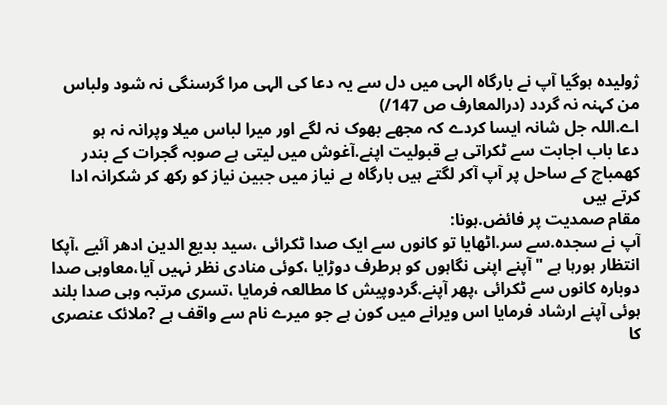ژولیدہ ہوگیا آپ نے بارگاہ الہی میں دل سے یہ دعا کی الہی مرا گرسنگی نہ شود ولباس من کہنہ نہ گردد (درالمعارف ص 147/)
اے.اللہ جل شانہ ایسا کردے کہ مجھے بھوک نہ لگے اور میرا لباس میلا وپرانہ نہ ہو
دعا باب اجابت سے ٹکراتی ہے قبولیت اپنے.آغوش میں لیتی ہے صوبہ گجرات کے بندر کھمباچ کے ساحل پر آپ آکر لگتے ہیں بارگاہ بے نیاز میں جبین نیاز کو رکھ کر شکرانہ ادا کرتے ہیں
مقام صمدیت پر فائض.ہونا:
آپ نے سجدہ.سے سر.اٹھایا تو کانوں سے ایک صدا ٹکرائی ،سید بدیع الدین ادھر آئیے ،آپکا انتظار ہورہا ہے "آپنے اپنی نگاہوں کو ہرطرف دوڑایا ،کوئی منادی نظر نہیں آیا،معاوہی صدا دوبارہ کانوں سے ٹکرائی ،پھر آپنے.گردوپیش کا مطالعہ فرمایا ،تسری مرتبہ وہی صدا بلند ہوئی آپنے ارشاد فرمایا اس ویرانے میں کون ہے جو میرے نام سے واقف ہے ?ملائک عنصری کا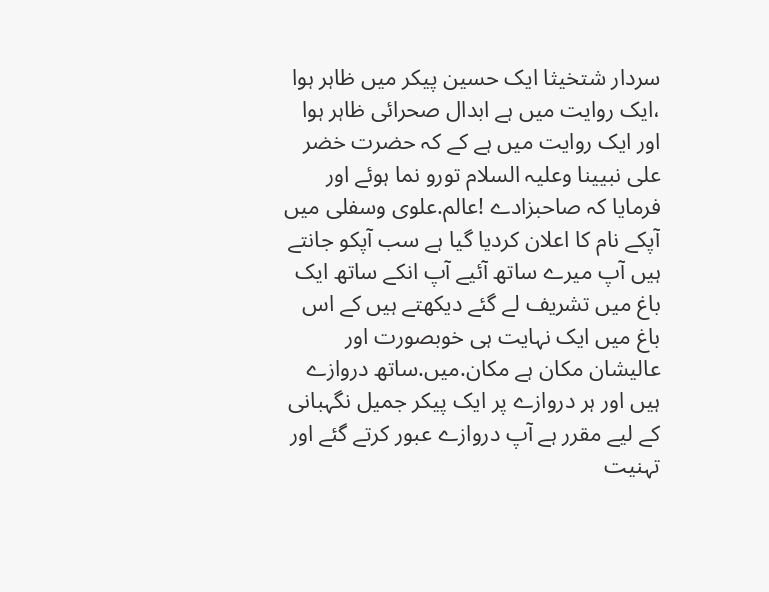سردار شتخیثا ایک حسین پیکر میں ظاہر ہوا ،ایک روایت میں ہے ابدال صحرائی ظاہر ہوا اور ایک روایت میں ہے کے کہ حضرت خضر علی نبیینا وعلیہ السلام تورو نما ہوئے اور فرمایا کہ صاحبزادے !عالم.علوی وسفلی میں آپکے نام کا اعلان کردیا گیا ہے سب آپکو جانتے ہیں آپ میرے ساتھ آئیے آپ انکے ساتھ ایک باغ میں تشریف لے گئے دیکھتے ہیں کے اس باغ میں ایک نہایت ہی خوبصورت اور عالیشان مکان ہے مکان.میں.ساتھ دروازے ہیں اور ہر دروازے پر ایک پیکر جمیل نگہبانی کے لیے مقرر ہے آپ دروازے عبور کرتے گئے اور تہنیت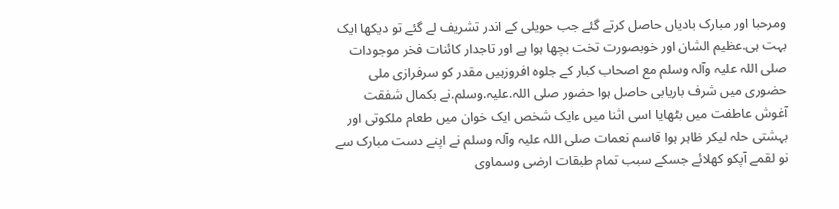ومرحبا اور مبارک بادیاں حاصل کرتے گئے جب حویلی کے اندر تشریف لے گئے تو دیکھا ایک بہت ہی.عظیم الشان اور خوبصورت تخت بچھا ہوا ہے اور تاجدار کائنات فخر موجودات صلی اللہ علیہ وآلہ وسلم مع اصحاب کبار کے جلوہ افروزہیں مقدر کو سرفرازی ملی حضوری میں شرف باریابی حاصل ہوا حضور صلی اللہ.علیہ.وسلم.نے بکمال شفقت آغوش عاطفت میں بٹھایا اسی اثنا میں ءایک شخص ایک خوان میں طعام ملکوتی اور بہشتی حلہ لیکر ظاہر ہوا قاسم نعمات صلی اللہ علیہ وآلہ وسلم نے اپنے دست مبارک سے نو لقمے آپکو کھلائے جسکے سبب تمام طبقات ارضی وسماوی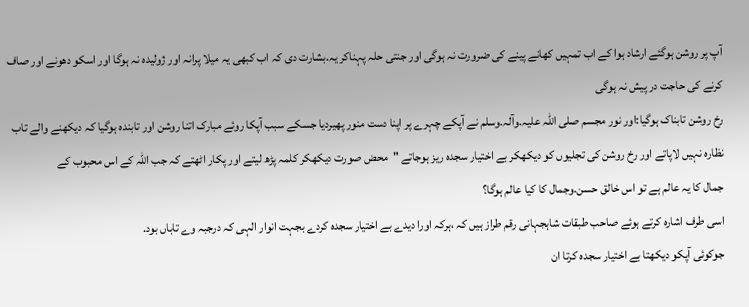آپ پر روشن ہوگئے ارشاد ہوا کے اب تمہیں کھانے پینے کی ضرورت نہ ہوگی اور جنتی حلہ پہناکر یہ.بشارت دی کہ اب کبھی یہ میلا پرانہ اور ژولیدہ نہ ہوگا اور اسکو دھونے اور صاف کرنے کی حاجت در پیش نہ ہوگی
رخ روشن تابناک ہوگیا:اور نور مجسم صلی اللہ علیہ.وآلہ.وسلم نے آپکے چہرے پر اپنا دست منور پھیردیا جسکے سبب آپکا روئے مبارک اتنا روشن اور تابندہ ہوگیا کہ دیکھنے والے تاب نظارہ نہیں لاپاتے اور رخ روشن کی تجلیوں کو دیکھکر بے اختیار سجدہ ریز ہوجاتے "محض صورت دیکھکر کلمہ پڑھ لیتے اور پکار اٹھتے کہ جب اللہ کے اس محبوب کے
جمال کا یہ عالم ہے تو اس خالق حسن.وجمال کا کیا عالم ہوگا؟
اسی طرف اشارہ کرتے ہوئے صاحب طبقات شاہجہانی رقم طراز ہیں کہ ،ہرکہ اورا دیدے بے اختیار سجدہ کردے بجہت انوار الہی کہ درجبہ وے تاباں بود.
جوکوئی آپکو دیکھتا بے اختیار سجدہ کرتا ان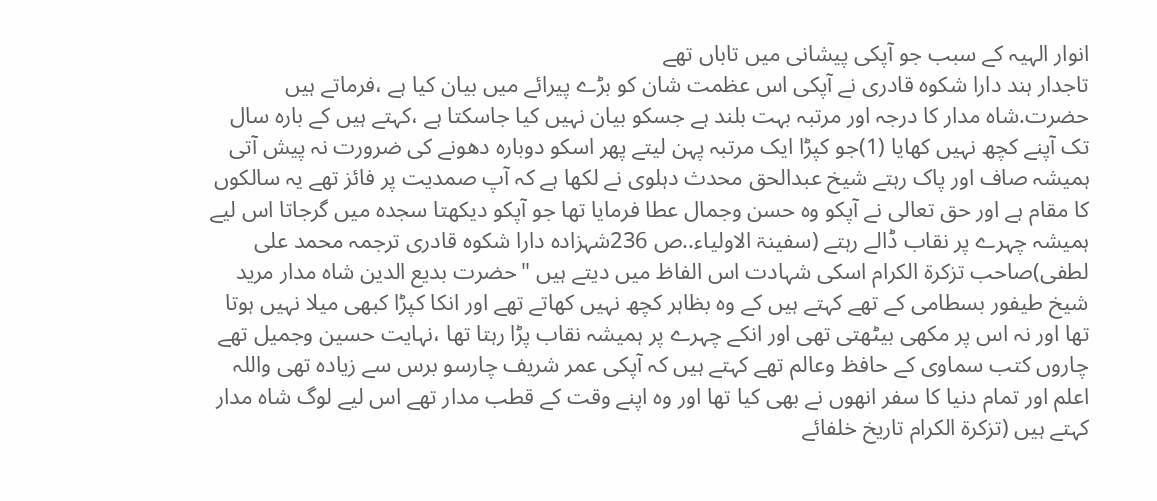انوار الہیہ کے سبب جو آپکی پیشانی میں تاباں تھے
تاجدار ہند دارا شکوہ قادری نے آپکی اس عظمت شان کو بڑے پیرائے میں بیان کیا ہے ،فرماتے ہیں حضرت.شاہ مدار کا درجہ اور مرتبہ بہت بلند ہے جسکو بیان نہیں کیا جاسکتا ہے ،کہتے ہیں کے بارہ سال تک آپنے کچھ نہیں کھایا (1)جو کپڑا ایک مرتبہ پہن لیتے پھر اسکو دوبارہ دھونے کی ضرورت نہ پیش آتی ہمیشہ صاف اور پاک رہتے شیخ عبدالحق محدث دہلوی نے لکھا ہے کہ آپ صمدیت پر فائز تھے یہ سالکوں کا مقام ہے اور حق تعالی نے آپکو وہ حسن وجمال عطا فرمایا تھا جو آپکو دیکھتا سجدہ میں گرجاتا اس لیے ہمیشہ چہرے پر نقاب ڈالے رہتے (سفینۃ الاولیاء..ص 236شہزادہ دارا شکوہ قادری ترجمہ محمد علی لطفی)صاحب تزکرۃ الکرام اسکی شہادت اس الفاظ میں دیتے ہیں "حضرت بدیع الدین شاہ مدار مرید شیخ طیفور بسطامی کے تھے کہتے ہیں کے وہ بظاہر کچھ نہیں کھاتے تھے اور انکا کپڑا کبھی میلا نہیں ہوتا تھا اور نہ اس پر مکھی بیٹھتی تھی اور انکے چہرے پر ہمیشہ نقاب پڑا رہتا تھا ،نہایت حسین وجمیل تھے چاروں کتب سماوی کے حافظ وعالم تھے کہتے ہیں کہ آپکی عمر شریف چارسو برس سے زیادہ تھی واللہ اعلم اور تمام دنیا کا سفر انھوں نے بھی کیا تھا اور وہ اپنے وقت کے قطب مدار تھے اس لیے لوگ شاہ مدار کہتے ہیں (تزکرۃ الکرام تاریخ خلفائے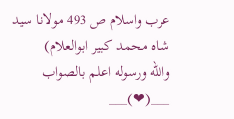عرب واسلام ص 493 مولانا سید شاہ محمد کبیر ابوالعلام)
والله ورسوله اعلم بالصواب
___(❤)___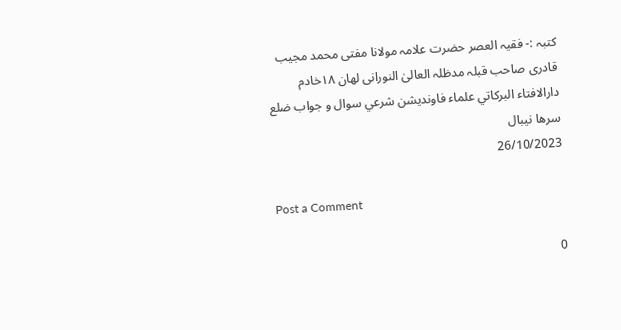کتبہ :- فقیہ العصر حضرت علامہ مولانا مفتی محمد مجيب قادری صاحب قبلہ مدظلہ العالیٰ النورانی لهان ١٨خادم دارالافتاء البركاتي علماء فاونديشن شرعي سوال و جواب ضلع سرها نيبال
26/10/2023

Post a Comment

0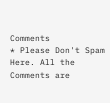Comments
* Please Don't Spam Here. All the Comments are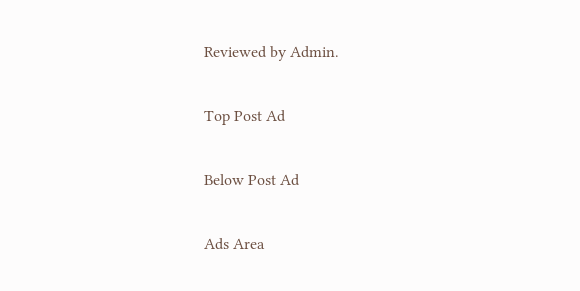Reviewed by Admin.

Top Post Ad

Below Post Ad

Ads Area